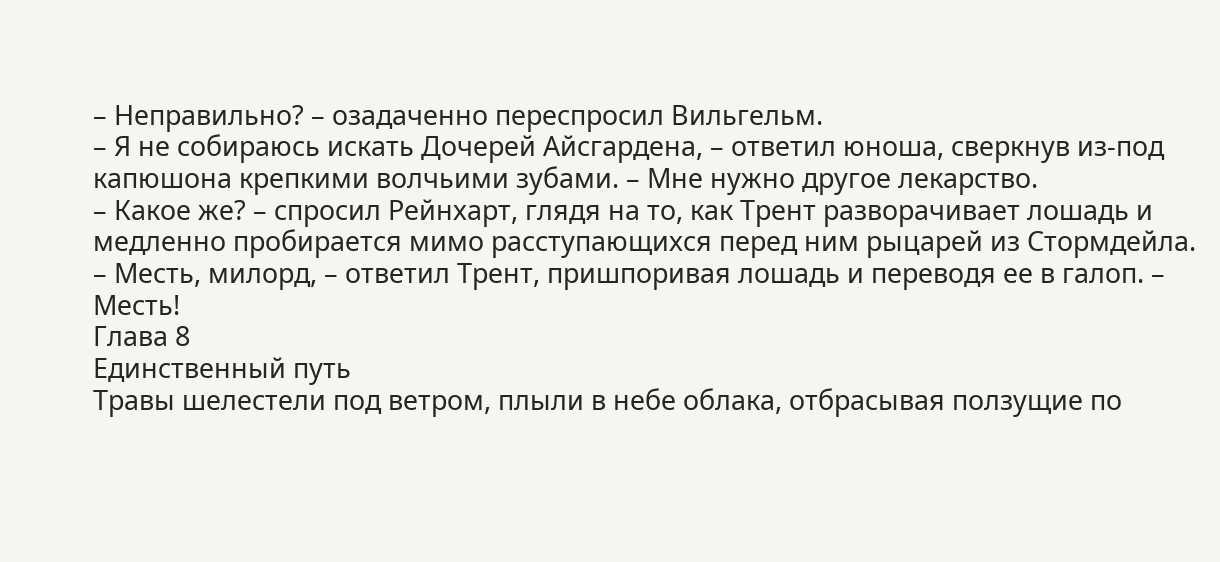– Неправильно? – озадаченно переспросил Вильгельм.
– Я не собираюсь искать Дочерей Айсгардена, – ответил юноша, сверкнув из-под капюшона крепкими волчьими зубами. – Мне нужно другое лекарство.
– Какое же? – спросил Рейнхарт, глядя на то, как Трент разворачивает лошадь и медленно пробирается мимо расступающихся перед ним рыцарей из Стормдейла.
– Месть, милорд, – ответил Трент, пришпоривая лошадь и переводя ее в галоп. – Месть!
Глава 8
Единственный путь
Травы шелестели под ветром, плыли в небе облака, отбрасывая ползущие по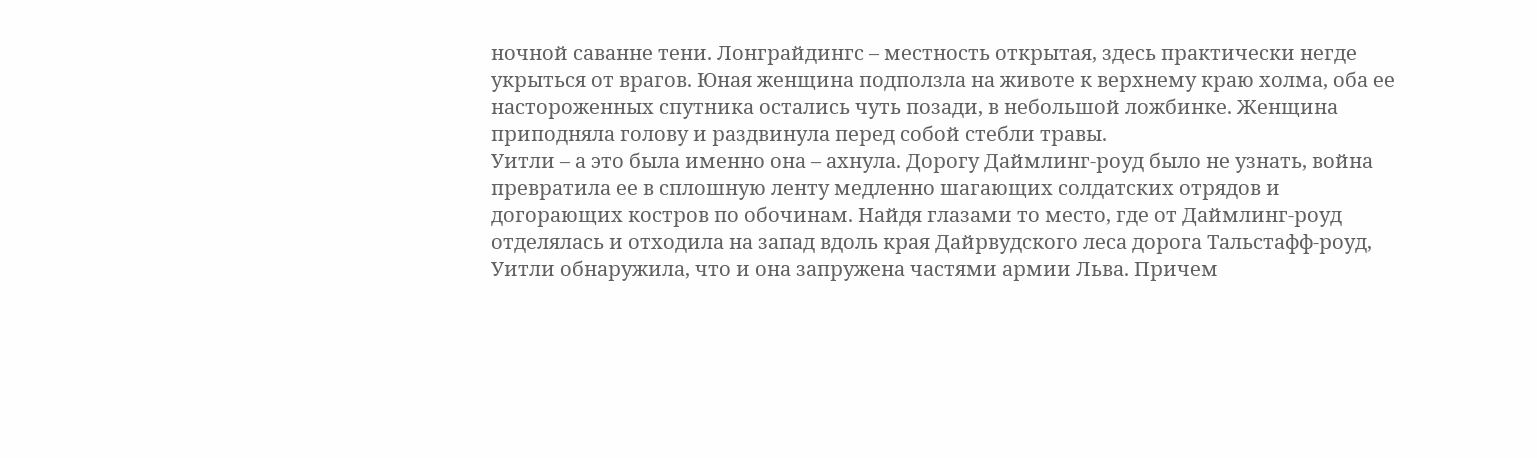ночной саванне тени. Лонграйдингс – местность открытая, здесь практически негде укрыться от врагов. Юная женщина подползла на животе к верхнему краю холма, оба ее настороженных спутника остались чуть позади, в небольшой ложбинке. Женщина приподняла голову и раздвинула перед собой стебли травы.
Уитли – а это была именно она – ахнула. Дорогу Даймлинг-роуд было не узнать, война превратила ее в сплошную ленту медленно шагающих солдатских отрядов и догорающих костров по обочинам. Найдя глазами то место, где от Даймлинг-роуд отделялась и отходила на запад вдоль края Дайрвудского леса дорога Тальстафф-роуд, Уитли обнаружила, что и она запружена частями армии Льва. Причем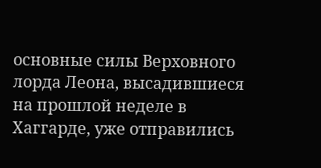основные силы Верховного лорда Леона, высадившиеся на прошлой неделе в Хаггарде, уже отправились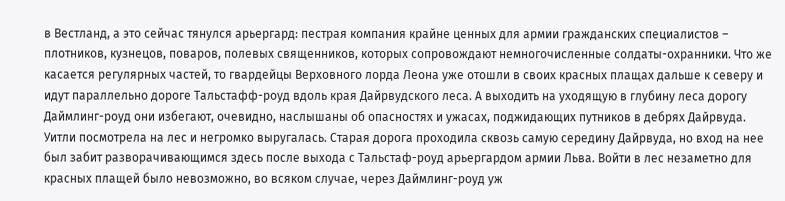в Вестланд, а это сейчас тянулся арьергард: пестрая компания крайне ценных для армии гражданских специалистов – плотников, кузнецов, поваров, полевых священников, которых сопровождают немногочисленные солдаты-охранники. Что же касается регулярных частей, то гвардейцы Верховного лорда Леона уже отошли в своих красных плащах дальше к северу и идут параллельно дороге Тальстафф-роуд вдоль края Дайрвудского леса. А выходить на уходящую в глубину леса дорогу Даймлинг-роуд они избегают, очевидно, наслышаны об опасностях и ужасах, поджидающих путников в дебрях Дайрвуда.
Уитли посмотрела на лес и негромко выругалась. Старая дорога проходила сквозь самую середину Дайрвуда, но вход на нее был забит разворачивающимся здесь после выхода с Тальстаф-роуд арьергардом армии Льва. Войти в лес незаметно для красных плащей было невозможно, во всяком случае, через Даймлинг-роуд уж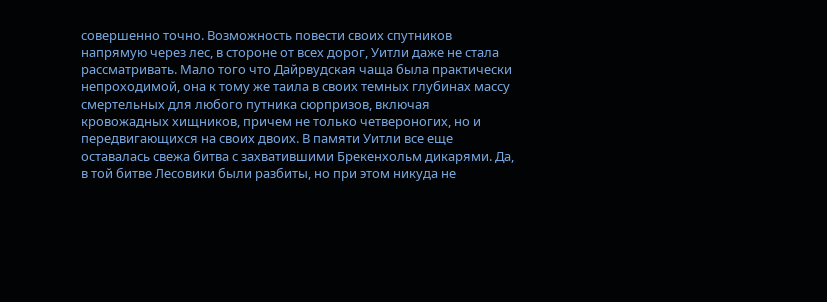совершенно точно. Возможность повести своих спутников напрямую через лес, в стороне от всех дорог, Уитли даже не стала рассматривать. Мало того что Дайрвудская чаща была практически непроходимой, она к тому же таила в своих темных глубинах массу смертельных для любого путника сюрпризов, включая кровожадных хищников, причем не только четвероногих, но и передвигающихся на своих двоих. В памяти Уитли все еще оставалась свежа битва с захватившими Брекенхольм дикарями. Да, в той битве Лесовики были разбиты, но при этом никуда не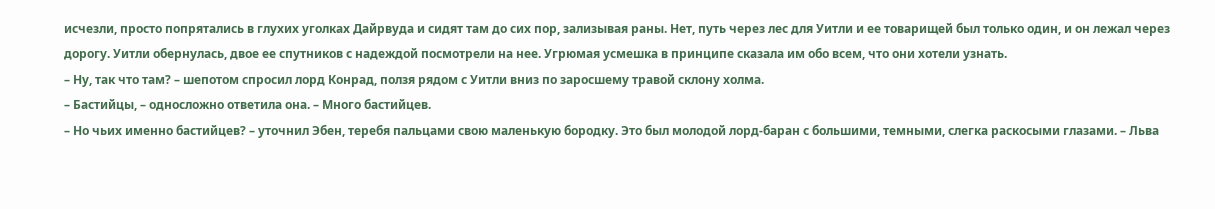исчезли, просто попрятались в глухих уголках Дайрвуда и сидят там до сих пор, зализывая раны. Нет, путь через лес для Уитли и ее товарищей был только один, и он лежал через дорогу. Уитли обернулась, двое ее спутников с надеждой посмотрели на нее. Угрюмая усмешка в принципе сказала им обо всем, что они хотели узнать.
– Ну, так что там? – шепотом спросил лорд Конрад, ползя рядом с Уитли вниз по заросшему травой склону холма.
– Бастийцы, – односложно ответила она. – Много бастийцев.
– Но чьих именно бастийцев? – уточнил Эбен, теребя пальцами свою маленькую бородку. Это был молодой лорд-баран с большими, темными, слегка раскосыми глазами. – Льва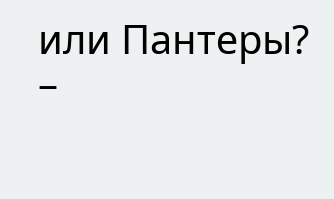или Пантеры?
–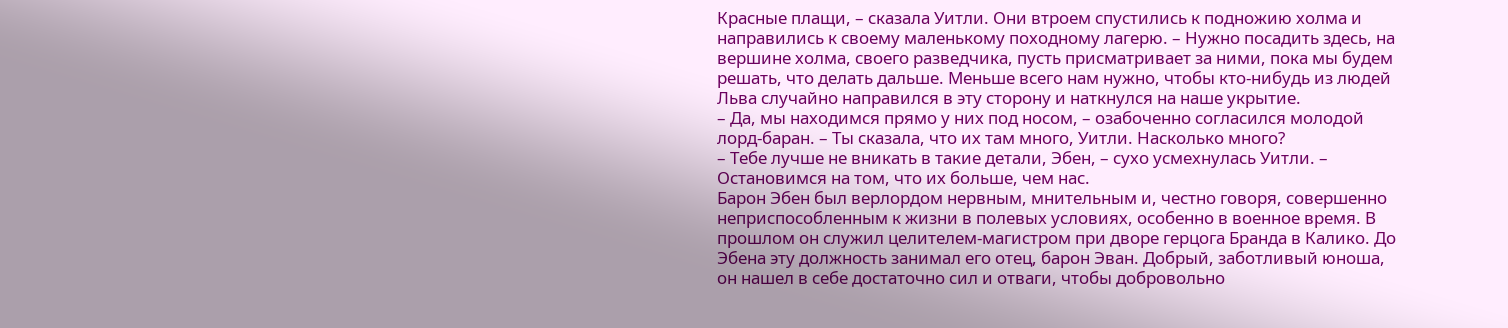Красные плащи, – сказала Уитли. Они втроем спустились к подножию холма и направились к своему маленькому походному лагерю. – Нужно посадить здесь, на вершине холма, своего разведчика, пусть присматривает за ними, пока мы будем решать, что делать дальше. Меньше всего нам нужно, чтобы кто-нибудь из людей Льва случайно направился в эту сторону и наткнулся на наше укрытие.
– Да, мы находимся прямо у них под носом, – озабоченно согласился молодой лорд-баран. – Ты сказала, что их там много, Уитли. Насколько много?
– Тебе лучше не вникать в такие детали, Эбен, – сухо усмехнулась Уитли. – Остановимся на том, что их больше, чем нас.
Барон Эбен был верлордом нервным, мнительным и, честно говоря, совершенно неприспособленным к жизни в полевых условиях, особенно в военное время. В прошлом он служил целителем-магистром при дворе герцога Бранда в Калико. До Эбена эту должность занимал его отец, барон Эван. Добрый, заботливый юноша, он нашел в себе достаточно сил и отваги, чтобы добровольно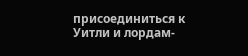присоединиться к Уитли и лордам-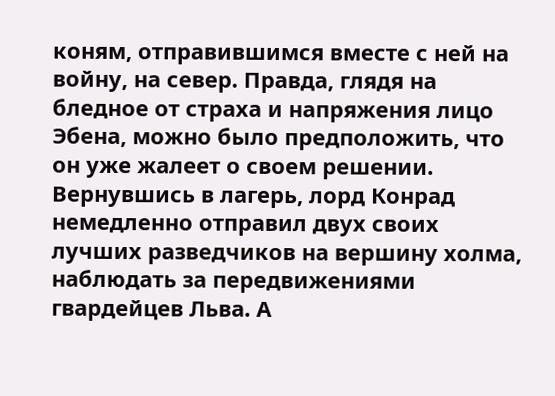коням, отправившимся вместе с ней на войну, на север. Правда, глядя на бледное от страха и напряжения лицо Эбена, можно было предположить, что он уже жалеет о своем решении.
Вернувшись в лагерь, лорд Конрад немедленно отправил двух своих лучших разведчиков на вершину холма, наблюдать за передвижениями гвардейцев Льва. А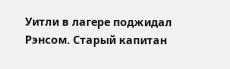Уитли в лагере поджидал Рэнсом. Старый капитан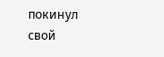покинул свой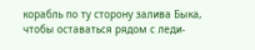корабль по ту сторону залива Быка, чтобы оставаться рядом с леди-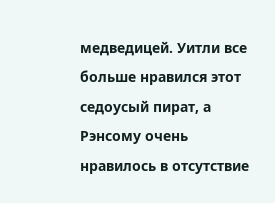медведицей. Уитли все больше нравился этот седоусый пират, а Рэнсому очень нравилось в отсутствие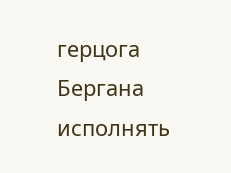герцога Бергана исполнять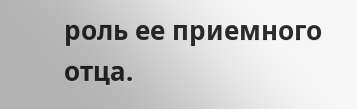роль ее приемного отца.